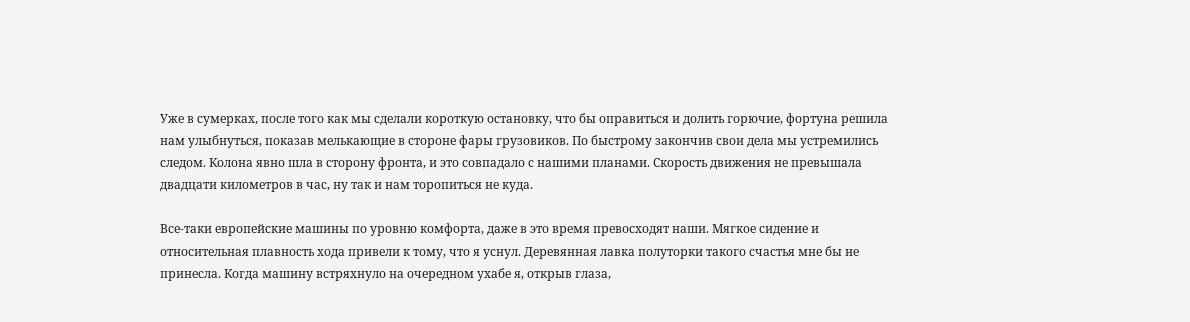Уже в сумерках, после того как мы сделали короткую остановку, что бы оправиться и долить горючие, фортуна решила нам улыбнуться, показав мелькающие в стороне фары грузовиков. По быстрому закончив свои дела мы устремились следом. Колона явно шла в сторону фронта, и это совпадало с нашими планами. Скорость движения не превышала двадцати километров в час, ну так и нам торопиться не куда.

Все-таки европейские машины по уровню комфорта, даже в это время превосходят наши. Мягкое сидение и относительная плавность хода привели к тому, что я уснул. Деревянная лавка полуторки такого счастья мне бы не принесла. Когда машину встряхнуло на очередном ухабе я, открыв глаза,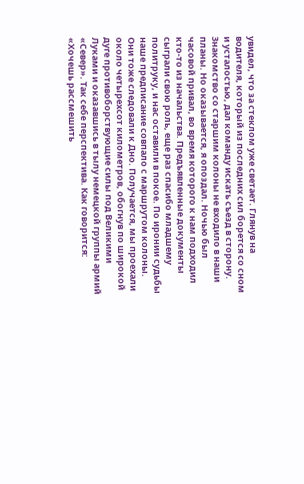увидел, что за стеклом уже светает. Глянув на водителя, который из последних сил борется со сном и усталостью, дал команду искать съезд в сторону. Знакомство со старшим колоны не входило в наши планы. Но оказывается, я опоздал. Ночью был часовой привал, во время которого к нам подходил кто-то из начальства. Предъявленные документы сыграли свою роль, еще раз спасибо младшему политруку, и нас оставили в покое. По иронии судьбы наше предписание совпало с маршрутом колоны. Они тоже следовали к Дно. Получается, мы проехали около четырехсот километров, обогнув по широкой дуге противоборствующие силы под Великими Луками и оказавшись в тылу немецкой группы армий «Север». Так себе перспектива. Как говорится: «Хочешь рассмешить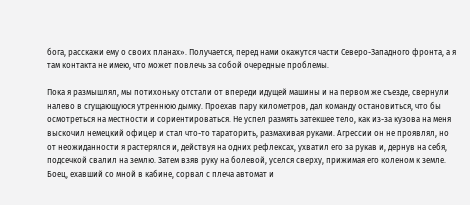бога, расскажи ему о своих планах». Получается, перед нами окажутся части Северо-Западного фронта, а я там контакта не имею, что может повлечь за собой очередные проблемы.

Пока я размышлял, мы потихоньку отстали от впереди идущей машины и на первом же съезде, свернули налево в сгущающуюся утреннюю дымку. Проехав пару километров, дал команду остановиться, что бы осмотреться на местности и сориентироваться. Не успел размять затекшее тело, как из-за кузова на меня выскочил немецкий офицер и стал что-то тараторить, размахивая руками. Агрессии он не проявлял, но от неожиданности я растерялся и, действуя на одних рефлексах, ухватил его за рукав и, дернув на себя, подсечкой свалил на землю. Затем взяв руку на болевой, уселся сверху, прижимая его коленом к земле. Боец, ехавший со мной в кабине, сорвал с плеча автомат и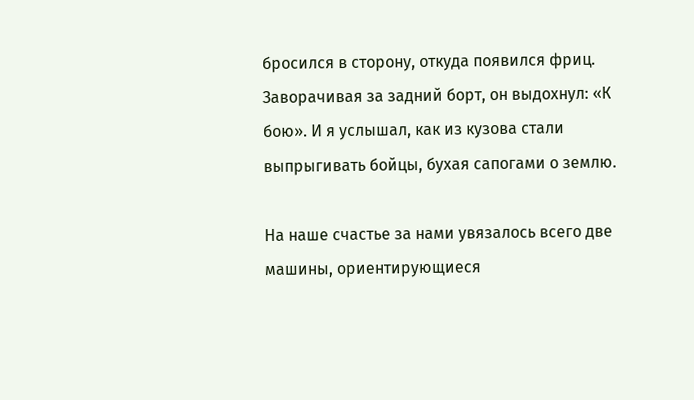бросился в сторону, откуда появился фриц. Заворачивая за задний борт, он выдохнул: «К бою». И я услышал, как из кузова стали выпрыгивать бойцы, бухая сапогами о землю.

На наше счастье за нами увязалось всего две машины, ориентирующиеся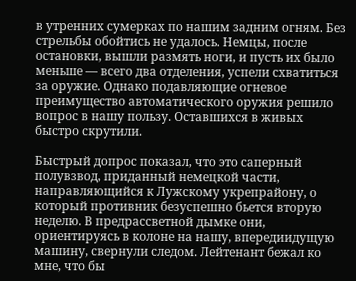в утренних сумерках по нашим задним огням. Без стрельбы обойтись не удалось. Немцы, после остановки, вышли размять ноги, и пусть их было меньше — всего два отделения, успели схватиться за оружие. Однако подавляющие огневое преимущество автоматического оружия решило вопрос в нашу пользу. Оставшихся в живых быстро скрутили.

Быстрый допрос показал, что это саперный полувзвод, приданный немецкой части, направляющийся к Лужскому укрепрайону, о который противник безуспешно бьется вторую неделю. В предрассветной дымке они, ориентируясь в колоне на нашу, впередиидущую машину, свернули следом. Лейтенант бежал ко мне, что бы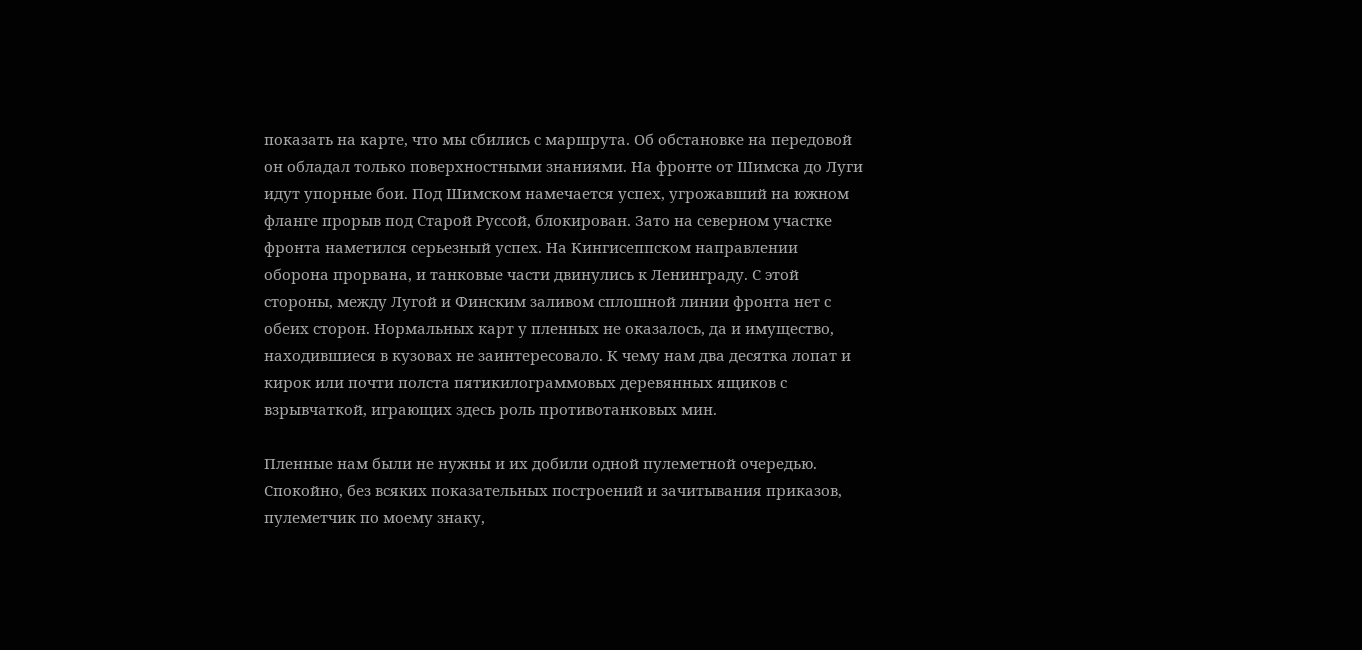показать на карте, что мы сбились с маршрута. Об обстановке на передовой он обладал только поверхностными знаниями. На фронте от Шимска до Луги идут упорные бои. Под Шимском намечается успех, угрожавший на южном фланге прорыв под Старой Руссой, блокирован. Зато на северном участке фронта наметился серьезный успех. На Кингисеппском направлении оборона прорвана, и танковые части двинулись к Ленинграду. С этой стороны, между Лугой и Финским заливом сплошной линии фронта нет с обеих сторон. Нормальных карт у пленных не оказалось, да и имущество, находившиеся в кузовах не заинтересовало. К чему нам два десятка лопат и кирок или почти полста пятикилограммовых деревянных ящиков с взрывчаткой, играющих здесь роль противотанковых мин.

Пленные нам были не нужны и их добили одной пулеметной очередью. Спокойно, без всяких показательных построений и зачитывания приказов, пулеметчик по моему знаку,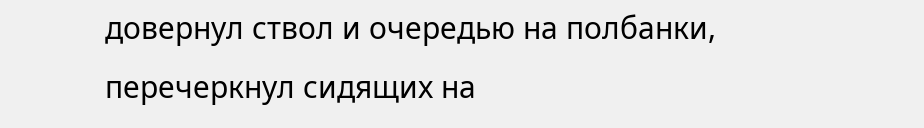довернул ствол и очередью на полбанки, перечеркнул сидящих на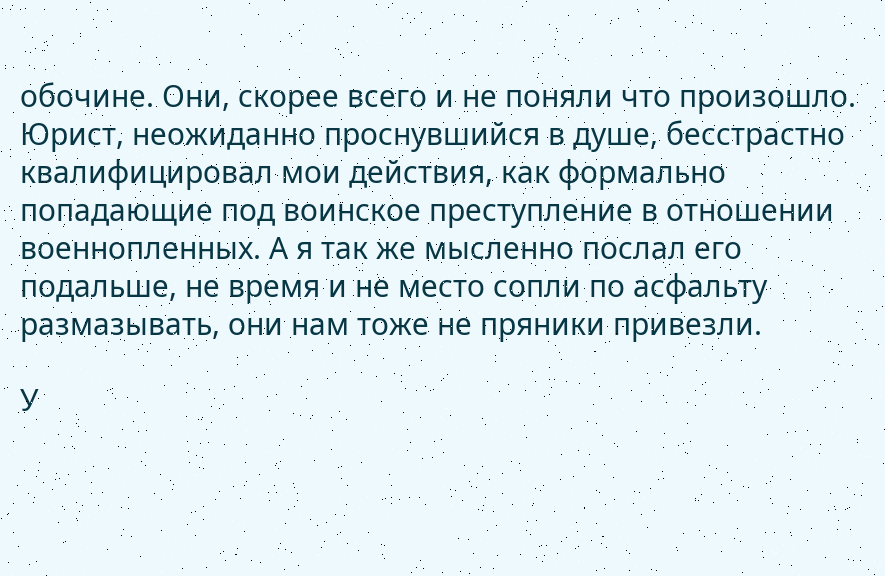обочине. Они, скорее всего и не поняли что произошло. Юрист, неожиданно проснувшийся в душе, бесстрастно квалифицировал мои действия, как формально попадающие под воинское преступление в отношении военнопленных. А я так же мысленно послал его подальше, не время и не место сопли по асфальту размазывать, они нам тоже не пряники привезли.

У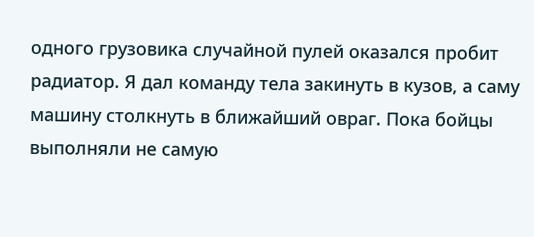одного грузовика случайной пулей оказался пробит радиатор. Я дал команду тела закинуть в кузов, а саму машину столкнуть в ближайший овраг. Пока бойцы выполняли не самую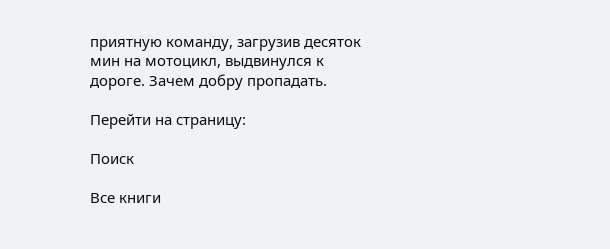приятную команду, загрузив десяток мин на мотоцикл, выдвинулся к дороге. Зачем добру пропадать.

Перейти на страницу:

Поиск

Все книги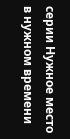серии Нужное место в нужном времени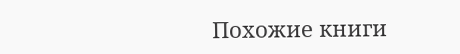Похожие книги